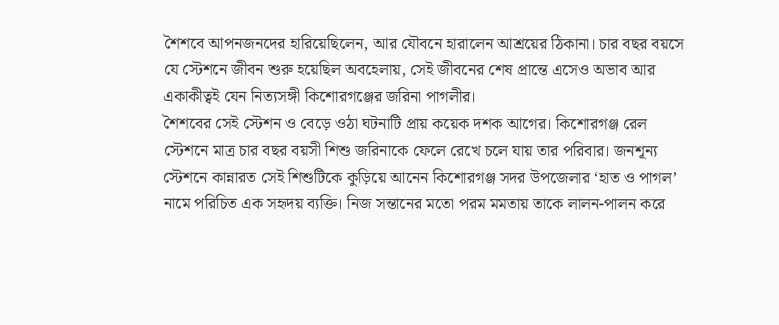শৈশবে আপনজনদের হারিয়েছিলেন, আর যৌবনে হারালেন আশ্রয়ের ঠিকানা। চার বছর বয়সে যে স্টেশনে জীবন শুরু হয়েছিল অবহেলায়, সেই জীবনের শেষ প্রান্তে এসেও অভাব আর একাকীত্বই যেন নিত্যসঙ্গী কিশোরগঞ্জের জরিনা পাগলীর।
শৈশবের সেই স্টেশন ও বেড়ে ওঠা ঘটনাটি প্রায় কয়েক দশক আগের। কিশোরগঞ্জ রেল স্টেশনে মাত্র চার বছর বয়সী শিশু জরিনাকে ফেলে রেখে চলে যায় তার পরিবার। জনশূন্য স্টেশনে কান্নারত সেই শিশুটিকে কুড়িয়ে আনেন কিশোরগঞ্জ সদর উপজেলার ‘হাত ও পাগল’ নামে পরিচিত এক সহৃদয় ব্যক্তি। নিজ সন্তানের মতো পরম মমতায় তাকে লালন-পালন করে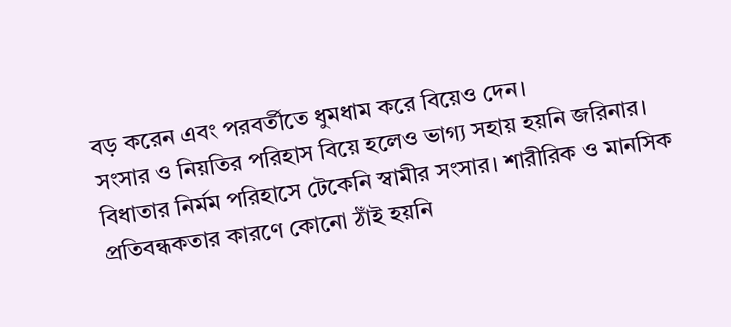বড় করেন এবং পরবর্তীতে ধুমধাম করে বিয়েও দেন।
সংসার ও নিয়তির পরিহাস বিয়ে হলেও ভাগ্য সহায় হয়নি জরিনার। বিধাতার নির্মম পরিহাসে টেকেনি স্বামীর সংসার। শারীরিক ও মানসিক প্রতিবন্ধকতার কারণে কোনো ঠাঁই হয়নি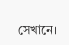সেখানে।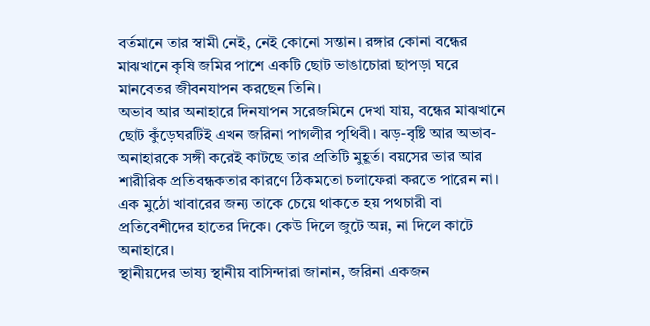বর্তমানে তার স্বামী নেই, নেই কোনো সন্তান। রঙ্গার কোনা বন্ধের মাঝখানে কৃষি জমির পাশে একটি ছোট ভাঙাচোরা ছাপড়া ঘরে মানবেতর জীবনযাপন করছেন তিনি।
অভাব আর অনাহারে দিনযাপন সরেজমিনে দেখা যায়, বন্ধের মাঝখানে ছোট কুঁড়েঘরটিই এখন জরিনা পাগলীর পৃথিবী। ঝড়-বৃষ্টি আর অভাব-অনাহারকে সঙ্গী করেই কাটছে তার প্রতিটি মুহূর্ত। বয়সের ভার আর শারীরিক প্রতিবন্ধকতার কারণে ঠিকমতো চলাফেরা করতে পারেন না। এক মুঠো খাবারের জন্য তাকে চেয়ে থাকতে হয় পথচারী বা প্রতিবেশীদের হাতের দিকে। কেউ দিলে জুটে অন্ন, না দিলে কাটে অনাহারে।
স্থানীয়দের ভাষ্য স্থানীয় বাসিন্দারা জানান, জরিনা একজন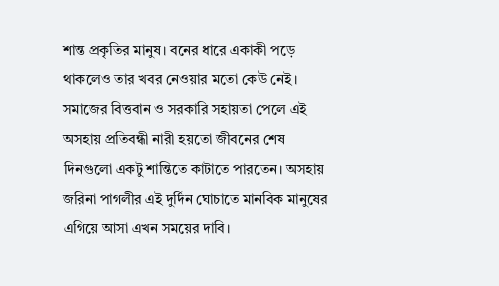শান্ত প্রকৃতির মানুষ। বনের ধারে একাকী পড়ে থাকলেও তার খবর নেওয়ার মতো কেউ নেই। সমাজের বিত্তবান ও সরকারি সহায়তা পেলে এই অসহায় প্রতিবন্ধী নারী হয়তো জীবনের শেষ দিনগুলো একটু শান্তিতে কাটাতে পারতেন। অসহায় জরিনা পাগলীর এই দুর্দিন ঘোচাতে মানবিক মানুষের এগিয়ে আসা এখন সময়ের দাবি।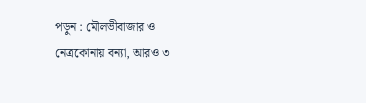পড়ুন : মৌলভীবাজার ও নেত্রকোনায় বন্যা, আরও ৩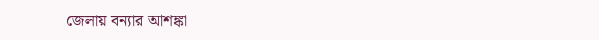জেলায় বন্যার আশঙ্কা